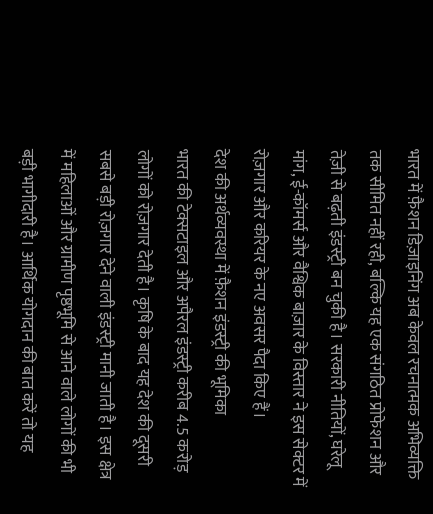भारत में फ़ैशन डिज़ाइनिंग अब केवल रचनात्मक अभिव्यक्ति तक सीमित नहीं रही, बल्कि यह एक संगठित प्रोफेशन और तेज़ी से बढ़ती इंडस्ट्री बन चुकी है। सरकारी नीतियों, घरेलू मांग, ई-कॉमर्स और वैश्विक बाज़ार के विस्तार ने इस सेक्टर में रोज़गार और करियर के नए अवसर पैदा किए हैं।
देश की अर्थव्यवस्था में फ़ैशन इंडस्ट्री की भूमिका
भारत की टेक्सटाइल और अपैरल इंडस्ट्री करीब 4.5 करोड़ लोगों को रोज़गार देती है। कृषि के बाद यह देश की दूसरी सबसे बड़ी रोज़गार देने वाली इंडस्ट्री मानी जाती है। इस क्षेत्र में महिलाओं और ग्रामीण पृष्ठभूमि से आने वाले लोगों की भी बड़ी भागीदारी है। आर्थिक योगदान की बात करें तो यह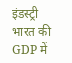इंडस्ट्री भारत की GDP में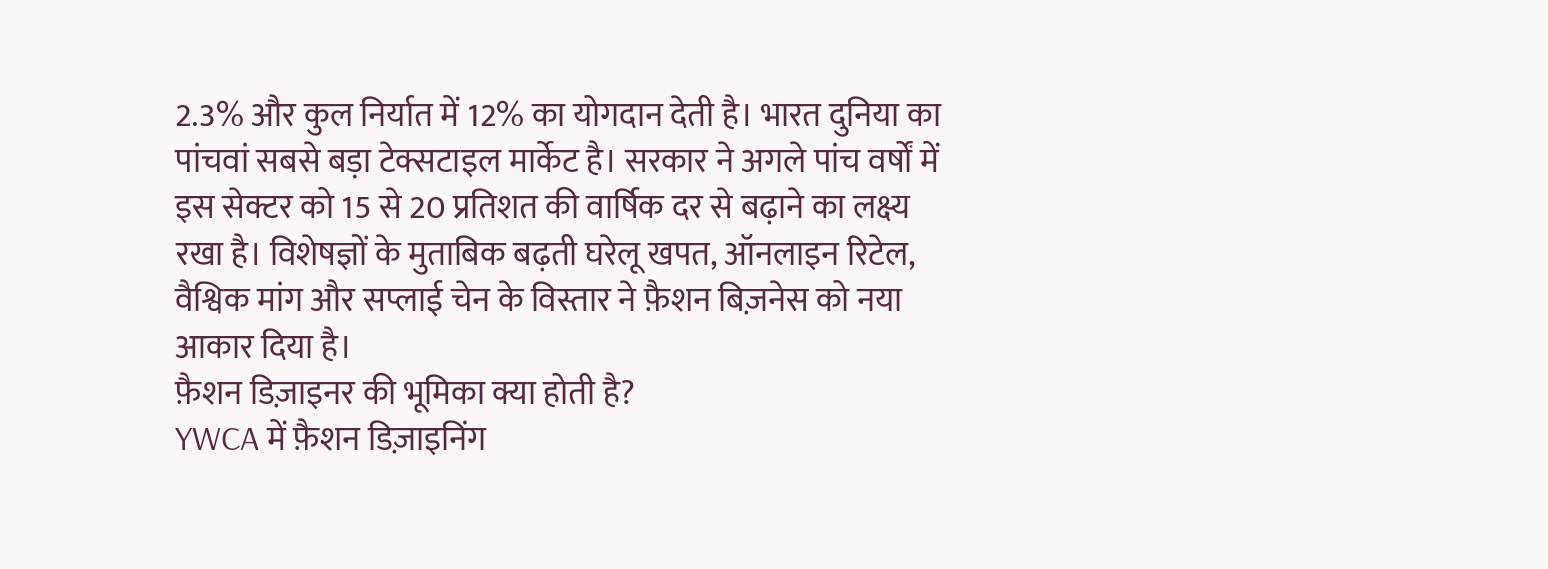2.3% और कुल निर्यात में 12% का योगदान देती है। भारत दुनिया का पांचवां सबसे बड़ा टेक्सटाइल मार्केट है। सरकार ने अगले पांच वर्षों में इस सेक्टर को 15 से 20 प्रतिशत की वार्षिक दर से बढ़ाने का लक्ष्य रखा है। विशेषज्ञों के मुताबिक बढ़ती घरेलू खपत, ऑनलाइन रिटेल, वैश्विक मांग और सप्लाई चेन के विस्तार ने फ़ैशन बिज़नेस को नया आकार दिया है।
फ़ैशन डिज़ाइनर की भूमिका क्या होती है?
YWCA में फ़ैशन डिज़ाइनिंग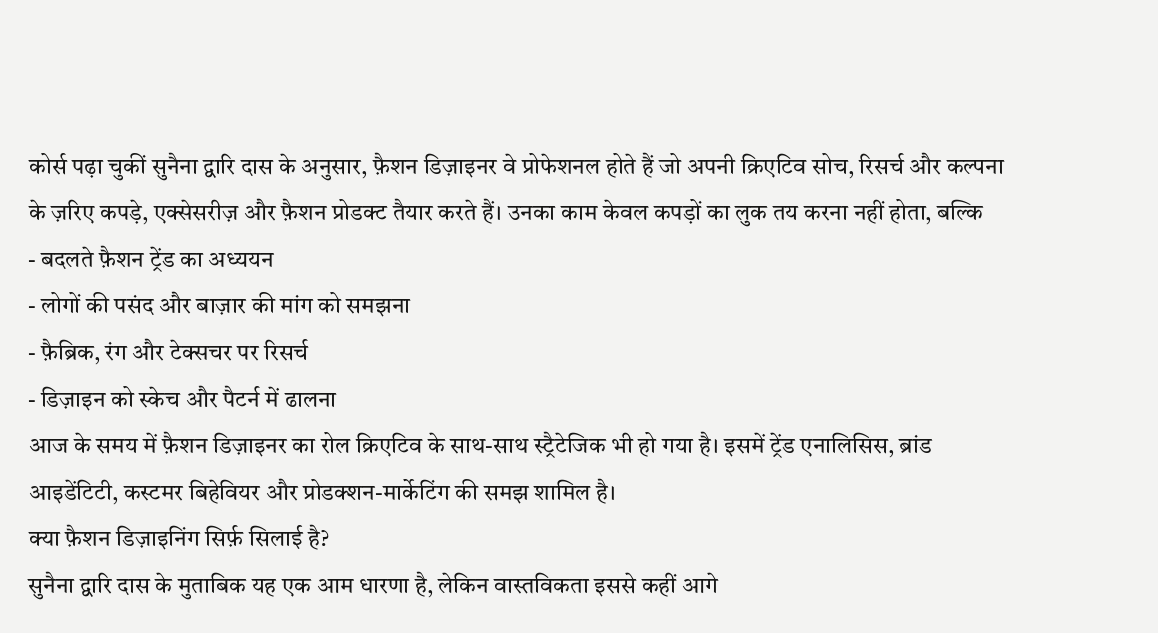कोर्स पढ़ा चुकीं सुनैना द्वारि दास के अनुसार, फ़ैशन डिज़ाइनर वे प्रोफेशनल होते हैं जो अपनी क्रिएटिव सोच, रिसर्च और कल्पना के ज़रिए कपड़े, एक्सेसरीज़ और फ़ैशन प्रोडक्ट तैयार करते हैं। उनका काम केवल कपड़ों का लुक तय करना नहीं होता, बल्कि
- बदलते फ़ैशन ट्रेंड का अध्ययन
- लोगों की पसंद और बाज़ार की मांग को समझना
- फ़ैब्रिक, रंग और टेक्सचर पर रिसर्च
- डिज़ाइन को स्केच और पैटर्न में ढालना
आज के समय में फ़ैशन डिज़ाइनर का रोल क्रिएटिव के साथ-साथ स्ट्रैटेजिक भी हो गया है। इसमें ट्रेंड एनालिसिस, ब्रांड आइडेंटिटी, कस्टमर बिहेवियर और प्रोडक्शन-मार्केटिंग की समझ शामिल है।
क्या फ़ैशन डिज़ाइनिंग सिर्फ़ सिलाई है?
सुनैना द्वारि दास के मुताबिक यह एक आम धारणा है, लेकिन वास्तविकता इससे कहीं आगे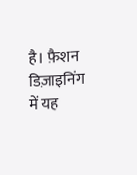है। फ़ैशन डिज़ाइनिंग में यह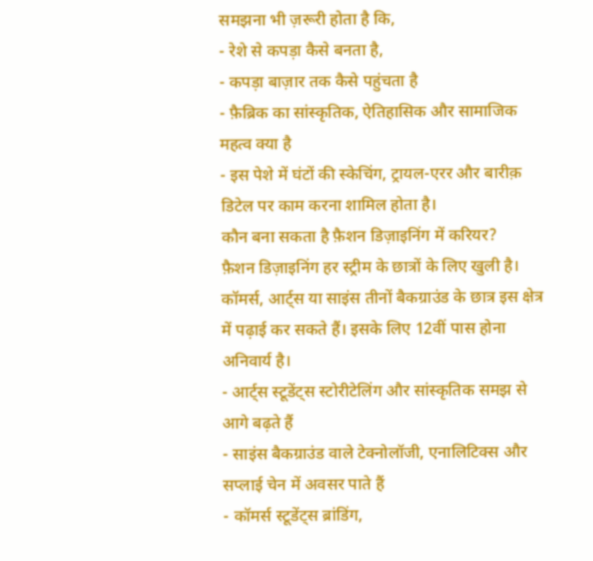समझना भी ज़रूरी होता है कि,
- रेशे से कपड़ा कैसे बनता है,
- कपड़ा बाज़ार तक कैसे पहुंचता है
- फ़ैब्रिक का सांस्कृतिक, ऐतिहासिक और सामाजिक महत्व क्या है
- इस पेशे में घंटों की स्केचिंग, ट्रायल-एरर और बारीक़ डिटेल पर काम करना शामिल होता है।
कौन बना सकता है फ़ैशन डिज़ाइनिंग में करियर?
फ़ैशन डिज़ाइनिंग हर स्ट्रीम के छात्रों के लिए खुली है। कॉमर्स, आर्ट्स या साइंस तीनों बैकग्राउंड के छात्र इस क्षेत्र में पढ़ाई कर सकते हैं। इसके लिए 12वीं पास होना अनिवार्य है।
- आर्ट्स स्टूडेंट्स स्टोरीटेलिंग और सांस्कृतिक समझ से आगे बढ़ते हैं
- साइंस बैकग्राउंड वाले टेक्नोलॉजी, एनालिटिक्स और सप्लाई चेन में अवसर पाते हैं
- कॉमर्स स्टूडेंट्स ब्रांडिंग,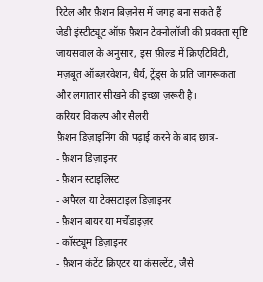रिटेल और फ़ैशन बिज़नेस में जगह बना सकते हैं
जेडी इंस्टीट्यूट ऑफ़ फ़ैशन टेक्नोलॉजी की प्रवक्ता सृष्टि जायसवाल के अनुसार, इस फ़ील्ड में क्रिएटिविटी, मज़बूत ऑब्ज़रवेशन, धैर्य, ट्रेंड्स के प्रति जागरूकता और लगातार सीखने की इच्छा ज़रूरी है।
करियर विकल्प और सैलरी
फ़ैशन डिज़ाइनिंग की पढ़ाई करने के बाद छात्र-
- फ़ैशन डिज़ाइनर
- फ़ैशन स्टाइलिस्ट
- अपैरल या टेक्सटाइल डिज़ाइनर
- फ़ैशन बायर या मर्चेंडाइज़र
- कॉस्ट्यूम डिज़ाइनर
- फ़ैशन कंटेंट क्रिएटर या कंसल्टेंट, जैसे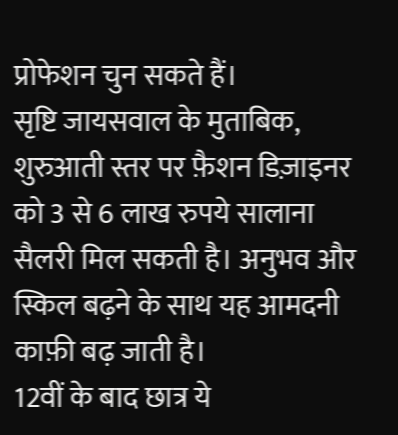प्रोफेशन चुन सकते हैं।
सृष्टि जायसवाल के मुताबिक, शुरुआती स्तर पर फ़ैशन डिज़ाइनर को 3 से 6 लाख रुपये सालाना सैलरी मिल सकती है। अनुभव और स्किल बढ़ने के साथ यह आमदनी काफ़ी बढ़ जाती है।
12वीं के बाद छात्र ये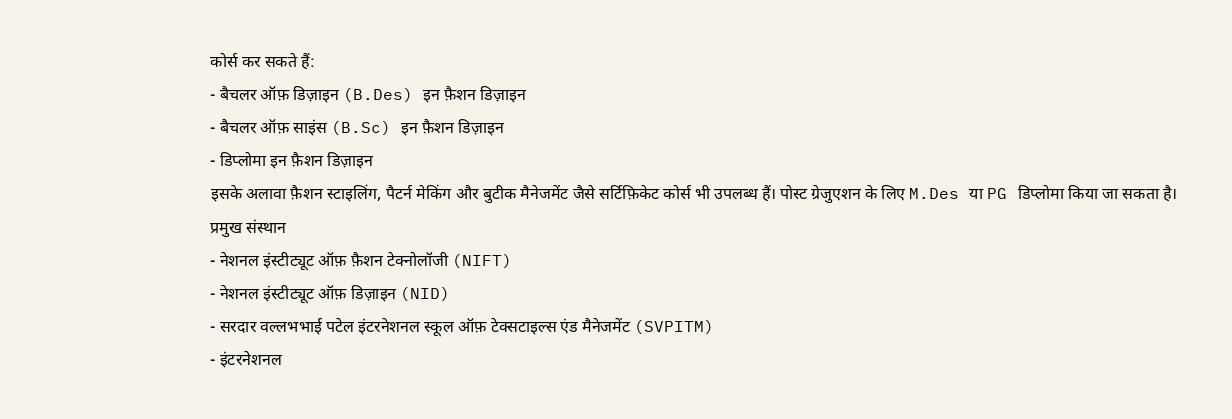कोर्स कर सकते हैं:
- बैचलर ऑफ़ डिज़ाइन (B.Des) इन फ़ैशन डिज़ाइन
- बैचलर ऑफ़ साइंस (B.Sc) इन फ़ैशन डिज़ाइन
- डिप्लोमा इन फ़ैशन डिज़ाइन
इसके अलावा फ़ैशन स्टाइलिंग, पैटर्न मेकिंग और बुटीक मैनेजमेंट जैसे सर्टिफ़िकेट कोर्स भी उपलब्ध हैं। पोस्ट ग्रेजुएशन के लिए M.Des या PG डिप्लोमा किया जा सकता है।
प्रमुख संस्थान
- नेशनल इंस्टीट्यूट ऑफ़ फ़ैशन टेक्नोलॉजी (NIFT)
- नेशनल इंस्टीट्यूट ऑफ़ डिज़ाइन (NID)
- सरदार वल्लभभाई पटेल इंटरनेशनल स्कूल ऑफ़ टेक्सटाइल्स एंड मैनेजमेंट (SVPITM)
- इंटरनेशनल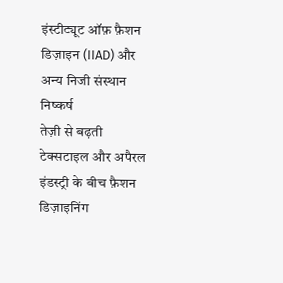इंस्टीट्यूट ऑफ़ फ़ैशन डिज़ाइन (IIAD) और अन्य निजी संस्थान
निष्कर्ष
तेज़ी से बढ़ती टेक्सटाइल और अपैरल इंडस्ट्री के बीच फ़ैशन डिज़ाइनिंग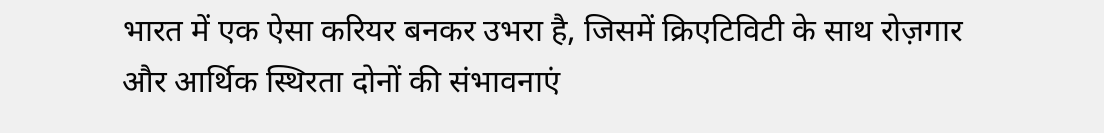भारत में एक ऐसा करियर बनकर उभरा है, जिसमें क्रिएटिविटी के साथ रोज़गार और आर्थिक स्थिरता दोनों की संभावनाएं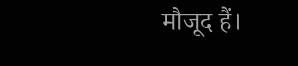मौजूद हैं।